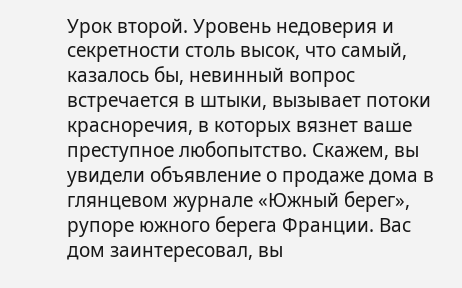Урок второй. Уровень недоверия и секретности столь высок, что самый, казалось бы, невинный вопрос встречается в штыки, вызывает потоки красноречия, в которых вязнет ваше преступное любопытство. Скажем, вы увидели объявление о продаже дома в глянцевом журнале «Южный берег», рупоре южного берега Франции. Вас дом заинтересовал, вы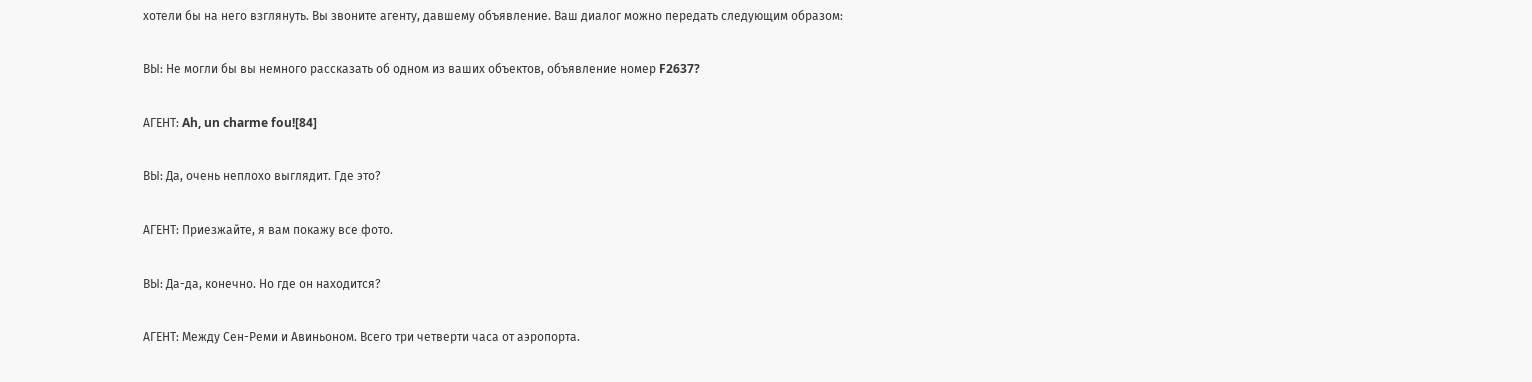хотели бы на него взглянуть. Вы звоните агенту, давшему объявление. Ваш диалог можно передать следующим образом:

ВЫ: Не могли бы вы немного рассказать об одном из ваших объектов, объявление номер F2637?

АГЕНТ: Ah, un charme fou![84]

ВЫ: Да, очень неплохо выглядит. Где это?

АГЕНТ: Приезжайте, я вам покажу все фото.

ВЫ: Да-да, конечно. Но где он находится?

АГЕНТ: Между Сен-Реми и Авиньоном. Всего три четверти часа от аэропорта.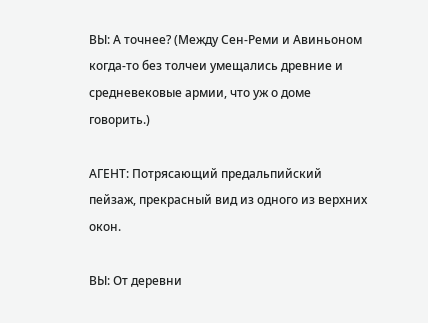ВЫ: А точнее? (Между Сен-Реми и Авиньоном когда-то без толчеи умещались древние и средневековые армии, что уж о доме говорить.)

АГЕНТ: Потрясающий предальпийский пейзаж, прекрасный вид из одного из верхних окон.

ВЫ: От деревни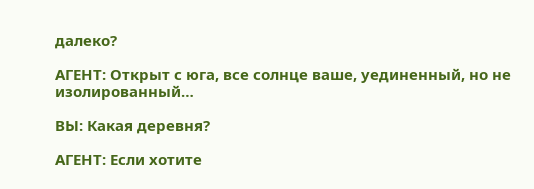далеко?

АГЕНТ: Открыт с юга, все солнце ваше, уединенный, но не изолированный…

ВЫ: Какая деревня?

АГЕНТ: Если хотите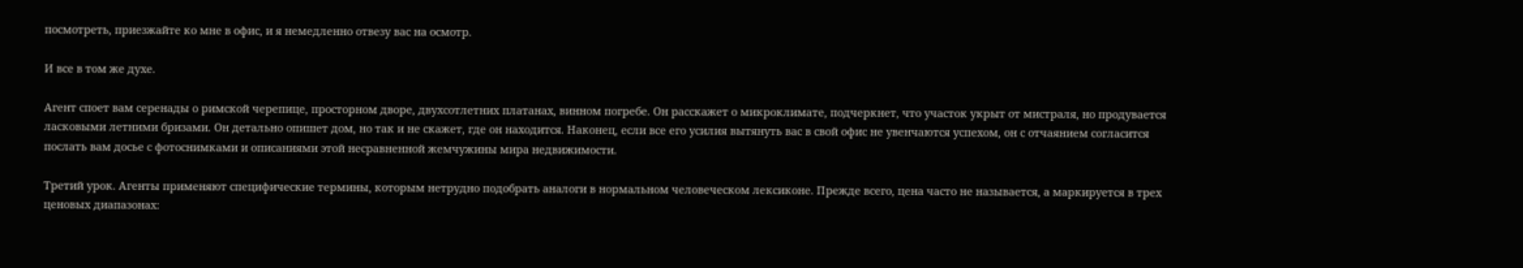посмотреть, приезжайте ко мне в офис, и я немедленно отвезу вас на осмотр.

И все в том же духе.

Агент споет вам серенады о римской черепице, просторном дворе, двухсотлетних платанах, винном погребе. Он расскажет о микроклимате, подчеркнет, что участок укрыт от мистраля, но продувается ласковыми летними бризами. Он детально опишет дом, но так и не скажет, где он находится. Наконец, если все его усилия вытянуть вас в свой офис не увенчаются успехом, он с отчаянием согласится послать вам досье с фотоснимками и описаниями этой несравненной жемчужины мира недвижимости.

Третий урок. Агенты применяют специфические термины, которым нетрудно подобрать аналоги в нормальном человеческом лексиконе. Прежде всего, цена часто не называется, а маркируется в трех ценовых диапазонах: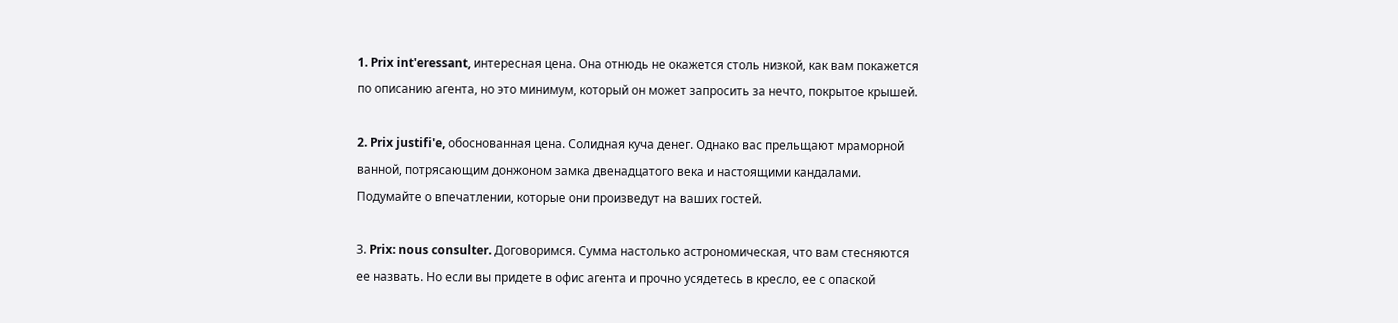1. Prix int'eressant, интересная цена. Она отнюдь не окажется столь низкой, как вам покажется по описанию агента, но это минимум, который он может запросить за нечто, покрытое крышей.

2. Prix justifi'e, обоснованная цена. Солидная куча денег. Однако вас прельщают мраморной ванной, потрясающим донжоном замка двенадцатого века и настоящими кандалами. Подумайте о впечатлении, которые они произведут на ваших гостей.

З. Prix: nous consulter. Договоримся. Сумма настолько астрономическая, что вам стесняются ее назвать. Но если вы придете в офис агента и прочно усядетесь в кресло, ее с опаской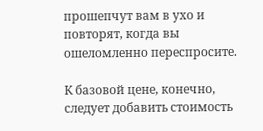прошепчут вам в ухо и повторят, когда вы ошеломленно переспросите.

К базовой цене, конечно, следует добавить стоимость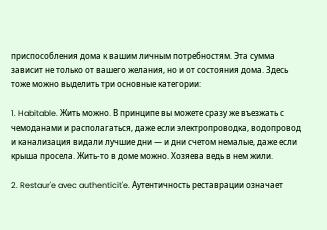приспособления дома к вашим личным потребностям. Эта сумма зависит не только от вашего желания, но и от состояния дома. Здесь тоже можно выделить три основные категории:

1. Habitable. Жить можно. В принципе вы можете сразу же въезжать с чемоданами и располагаться, даже если электропроводка, водопровод и канализация видали лучшие дни — и дни счетом немалые, даже если крыша просела. Жить-то в доме можно. Хозяева ведь в нем жили.

2. Restaur'e avec authenticit'e. Аутентичность реставрации означает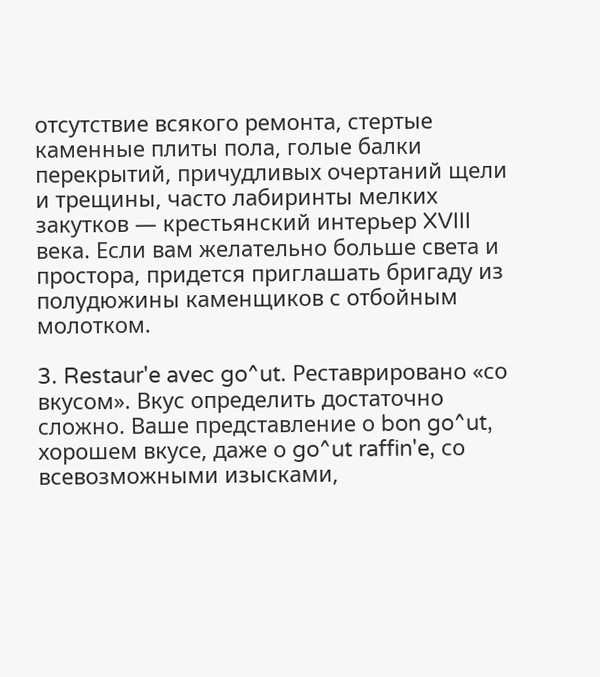отсутствие всякого ремонта, стертые каменные плиты пола, голые балки перекрытий, причудливых очертаний щели и трещины, часто лабиринты мелких закутков — крестьянский интерьер XVIII века. Если вам желательно больше света и простора, придется приглашать бригаду из полудюжины каменщиков с отбойным молотком.

3. Restaur'e avec go^ut. Реставрировано «со вкусом». Вкус определить достаточно сложно. Ваше представление о bon go^ut, хорошем вкусе, даже о go^ut raffin'e, со всевозможными изысками,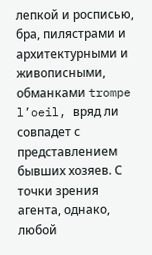лепкой и росписью, бра, пилястрами и архитектурными и живописными, обманками trompe l’oeil, вряд ли совпадет с представлением бывших хозяев. С точки зрения агента, однако, любой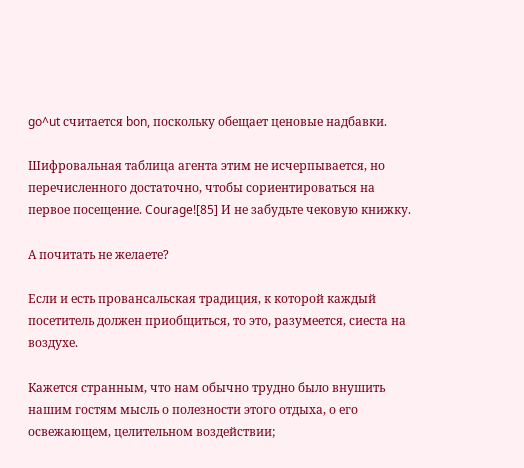go^ut считается bon, поскольку обещает ценовые надбавки.

Шифровальная таблица агента этим не исчерпывается, но перечисленного достаточно, чтобы сориентироваться на первое посещение. Courage![85] И не забудьте чековую книжку.

А почитать не желаете?

Если и есть провансальская традиция, к которой каждый посетитель должен приобщиться, то это, разумеется, сиеста на воздухе.

Кажется странным, что нам обычно трудно было внушить нашим гостям мысль о полезности этого отдыха, о его освежающем, целительном воздействии;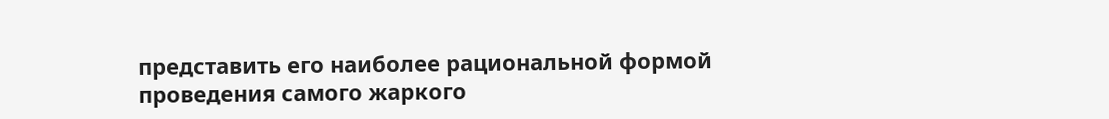представить его наиболее рациональной формой проведения самого жаркого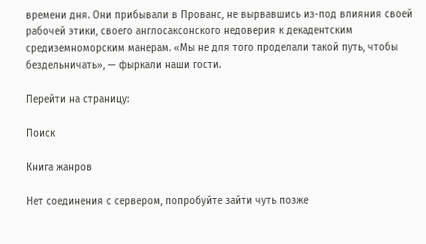времени дня. Они прибывали в Прованс, не вырвавшись из-под влияния своей рабочей этики, своего англосаксонского недоверия к декадентским средиземноморским манерам. «Мы не для того проделали такой путь, чтобы бездельничать», — фыркали наши гости.

Перейти на страницу:

Поиск

Книга жанров

Нет соединения с сервером, попробуйте зайти чуть позже